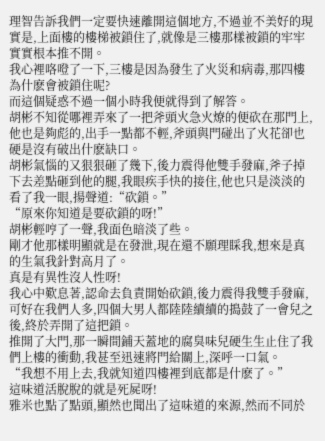理智告訴我們一定要快速離開這個地方,不過並不美好的現實是,上面樓的樓梯被鎖住了,就像是三樓那樣被鎖的牢牢實實根本推不開。
我心裡咯噔了一下,三樓是因為發生了火災和病毒,那四樓為什麽會被鎖住呢?
而這個疑惑不過一個小時我便就得到了解答。
胡彬不知從哪裡弄來了一把斧頭火急火燎的便砍在那門上,他也是夠彪的,出手一點都不輕,斧頭與門碰出了火花卻也硬是沒有破出什麽缺口。
胡彬氣惱的又狠狠砸了幾下,後力震得他雙手發麻,斧子掉下去差點砸到他的腿,我眼疾手快的接住,他也只是淡淡的看了我一眼,揚聲道:“砍鎖。”
“原來你知道是要砍鎖的呀!”
胡彬輕哼了一聲,我面色暗淡了些。
剛才他那樣明顯就是在發泄,現在還不願理睬我,想來是真的生氣我針對高月了。
真是有異性沒人性呀!
我心中歎息著,認命去負責開始砍鎖,後力震得我雙手發麻,可好在我們人多,四個大男人都陸陸續續的搗鼓了一會兒之後,終於弄開了這把鎖。
推開了大門,那一瞬間鋪天蓋地的腐臭味兒硬生生止住了我們上樓的衝動,我甚至迅速將門給關上,深呼一口氣。
“我想不用上去,我就知道四樓裡到底都是什麽了。”
這味道活脫脫的就是死屍呀!
雅米也點了點頭,顯然也聞出了這味道的來源,然而不同於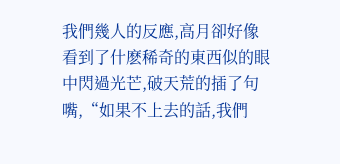我們幾人的反應,高月卻好像看到了什麽稀奇的東西似的眼中閃過光芒,破天荒的插了句嘴,“如果不上去的話,我們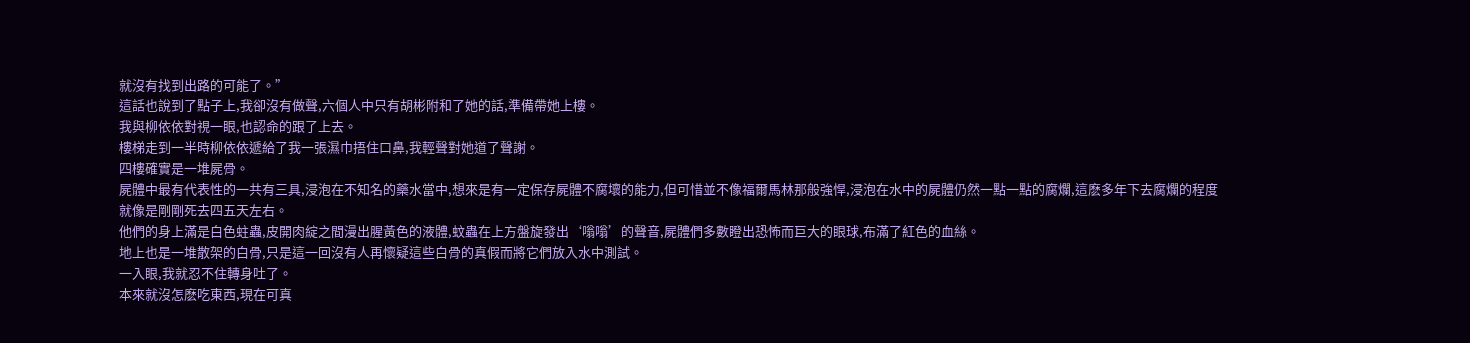就沒有找到出路的可能了。”
這話也說到了點子上,我卻沒有做聲,六個人中只有胡彬附和了她的話,準備帶她上樓。
我與柳依依對視一眼,也認命的跟了上去。
樓梯走到一半時柳依依遞給了我一張濕巾捂住口鼻,我輕聲對她道了聲謝。
四樓確實是一堆屍骨。
屍體中最有代表性的一共有三具,浸泡在不知名的藥水當中,想來是有一定保存屍體不腐壞的能力,但可惜並不像福爾馬林那般強悍,浸泡在水中的屍體仍然一點一點的腐爛,這麽多年下去腐爛的程度就像是剛剛死去四五天左右。
他們的身上滿是白色蛀蟲,皮開肉綻之間漫出腥黃色的液體,蚊蟲在上方盤旋發出‘嗡嗡’的聲音,屍體們多數瞪出恐怖而巨大的眼球,布滿了紅色的血絲。
地上也是一堆散架的白骨,只是這一回沒有人再懷疑這些白骨的真假而將它們放入水中測試。
一入眼,我就忍不住轉身吐了。
本來就沒怎麽吃東西,現在可真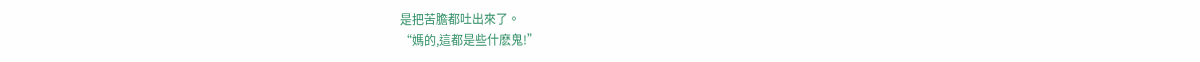是把苦膽都吐出來了。
“媽的,這都是些什麽鬼!”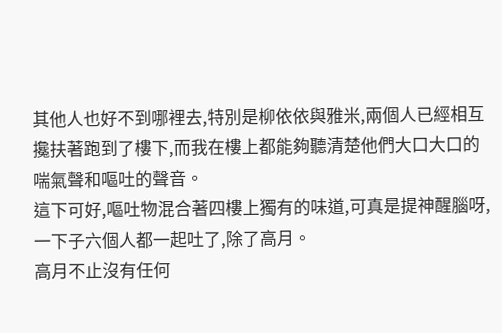其他人也好不到哪裡去,特別是柳依依與雅米,兩個人已經相互攙扶著跑到了樓下,而我在樓上都能夠聽清楚他們大口大口的喘氣聲和嘔吐的聲音。
這下可好,嘔吐物混合著四樓上獨有的味道,可真是提神醒腦呀,一下子六個人都一起吐了,除了高月。
高月不止沒有任何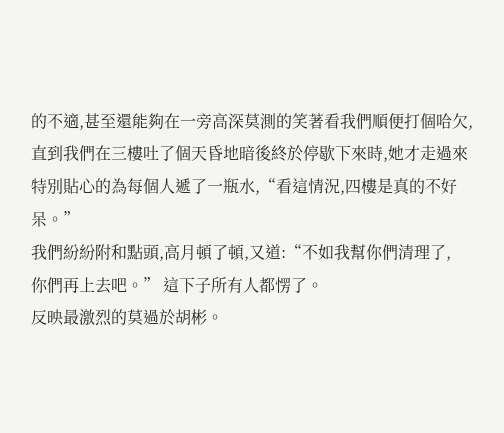的不適,甚至還能夠在一旁高深莫測的笑著看我們順便打個哈欠,直到我們在三樓吐了個天昏地暗後終於停歇下來時,她才走過來特別貼心的為每個人遞了一瓶水,“看這情況,四樓是真的不好呆。”
我們紛紛附和點頭,高月頓了頓,又道:“不如我幫你們清理了,
你們再上去吧。” 這下子所有人都愣了。
反映最激烈的莫過於胡彬。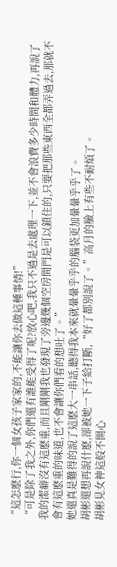“這怎麽行,你一個女孩子家家的,不能讓你去做這種事情!”
“可是除了我之外,你們還有誰能受得了呢?放心吧,我只不過是去處理一下,並不會浪費多少時間和體力,再說了我的潔癖沒有這麽重,而且剛剛我也發現了旁邊幾個空房間門是可以鎖住的,只要把那些東西全都弄過去,那就不會有這麽重的味道,也不會讓你們看的想吐了。”
她還真是難得的說了這麽大一串話,聽得我本來就暈暈乎乎的腦袋更加暈暈乎乎了。
胡彬還想再說什麽,卻被她一下子給打斷,“好了都別說了。”高月的臉上有些不耐煩了。
胡彬見女神這般不開心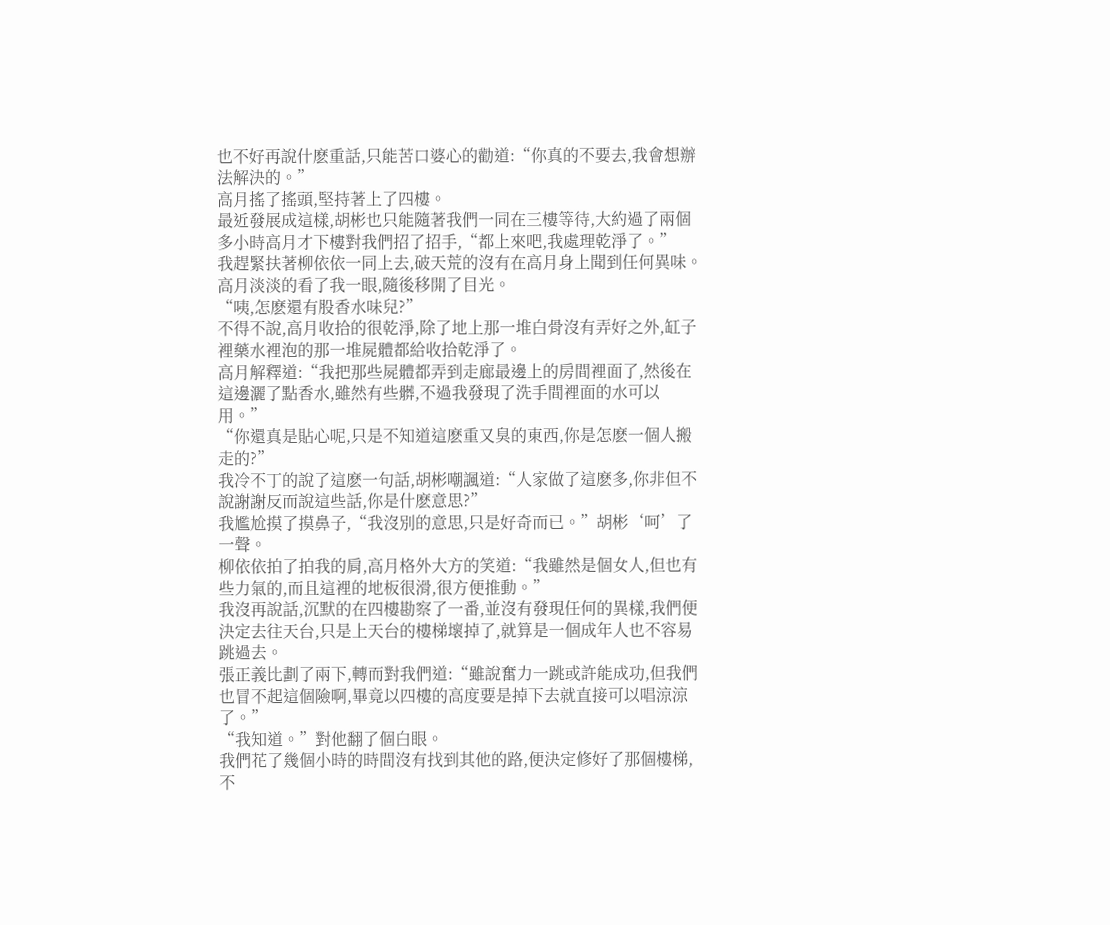也不好再說什麽重話,只能苦口婆心的勸道:“你真的不要去,我會想辦法解決的。”
高月搖了搖頭,堅持著上了四樓。
最近發展成這樣,胡彬也只能隨著我們一同在三樓等待,大約過了兩個多小時高月才下樓對我們招了招手,“都上來吧,我處理乾淨了。”
我趕緊扶著柳依依一同上去,破天荒的沒有在高月身上聞到任何異味。
高月淡淡的看了我一眼,隨後移開了目光。
“咦,怎麽還有股香水味兒?”
不得不說,高月收拾的很乾淨,除了地上那一堆白骨沒有弄好之外,缸子裡藥水裡泡的那一堆屍體都給收拾乾淨了。
高月解釋道:“我把那些屍體都弄到走廊最邊上的房間裡面了,然後在這邊灑了點香水,雖然有些髒,不過我發現了洗手間裡面的水可以用。”
“你還真是貼心呢,只是不知道這麽重又臭的東西,你是怎麽一個人搬走的?”
我冷不丁的說了這麽一句話,胡彬嘲諷道:“人家做了這麽多,你非但不說謝謝反而說這些話,你是什麽意思?”
我尷尬摸了摸鼻子,“我沒別的意思,只是好奇而已。”胡彬‘呵’了一聲。
柳依依拍了拍我的肩,高月格外大方的笑道:“我雖然是個女人,但也有些力氣的,而且這裡的地板很滑,很方便推動。”
我沒再說話,沉默的在四樓勘察了一番,並沒有發現任何的異樣,我們便決定去往天台,只是上天台的樓梯壞掉了,就算是一個成年人也不容易跳過去。
張正義比劃了兩下,轉而對我們道:“雖說奮力一跳或許能成功,但我們也冒不起這個險啊,畢竟以四樓的高度要是掉下去就直接可以唱涼涼了。”
“我知道。”對他翻了個白眼。
我們花了幾個小時的時間沒有找到其他的路,便決定修好了那個樓梯,不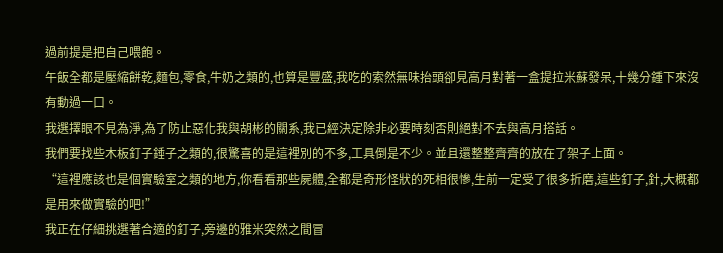過前提是把自己喂飽。
午飯全都是壓縮餅乾,麵包,零食,牛奶之類的,也算是豐盛,我吃的索然無味抬頭卻見高月對著一盒提拉米蘇發呆,十幾分鍾下來沒有動過一口。
我選擇眼不見為淨,為了防止惡化我與胡彬的關系,我已經決定除非必要時刻否則絕對不去與高月搭話。
我們要找些木板釘子錘子之類的,很驚喜的是這裡別的不多,工具倒是不少。並且還整整齊齊的放在了架子上面。
“這裡應該也是個實驗室之類的地方,你看看那些屍體,全都是奇形怪狀的死相很慘,生前一定受了很多折磨,這些釘子,針,大概都是用來做實驗的吧!”
我正在仔細挑選著合適的釘子,旁邊的雅米突然之間冒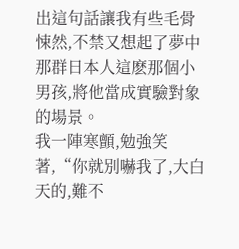出這句話讓我有些毛骨悚然,不禁又想起了夢中那群日本人這麽那個小男孩,將他當成實驗對象的場景。
我一陣寒顫,勉強笑著,“你就別嚇我了,大白天的,難不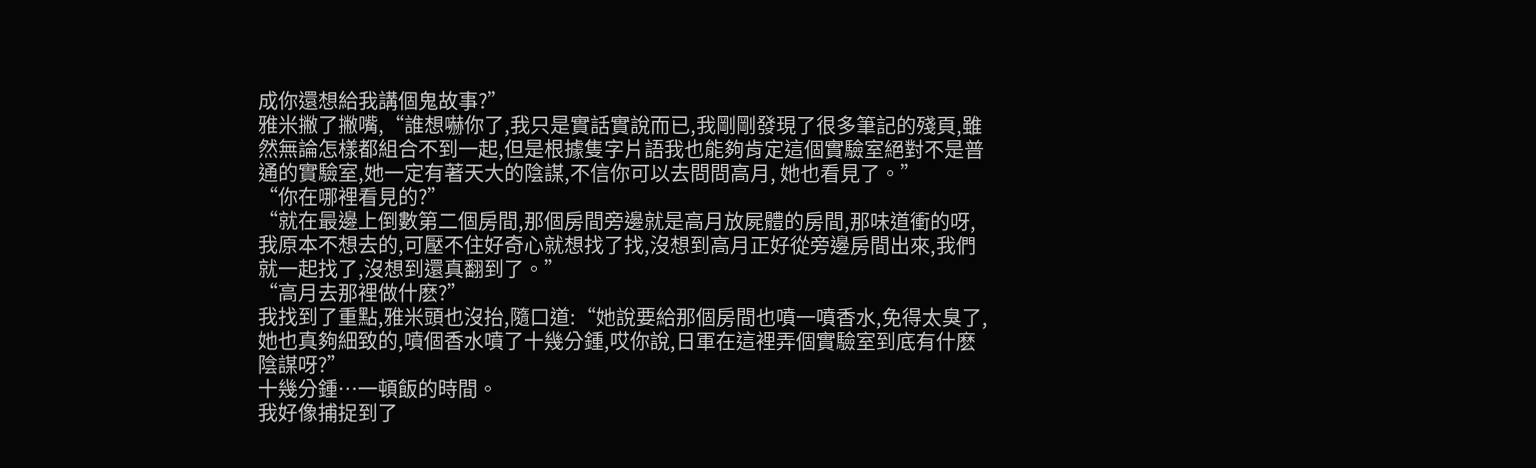成你還想給我講個鬼故事?”
雅米撇了撇嘴,“誰想嚇你了,我只是實話實說而已,我剛剛發現了很多筆記的殘頁,雖然無論怎樣都組合不到一起,但是根據隻字片語我也能夠肯定這個實驗室絕對不是普通的實驗室,她一定有著天大的陰謀,不信你可以去問問高月, 她也看見了。”
“你在哪裡看見的?”
“就在最邊上倒數第二個房間,那個房間旁邊就是高月放屍體的房間,那味道衝的呀,我原本不想去的,可壓不住好奇心就想找了找,沒想到高月正好從旁邊房間出來,我們就一起找了,沒想到還真翻到了。”
“高月去那裡做什麽?”
我找到了重點,雅米頭也沒抬,隨口道:“她說要給那個房間也噴一噴香水,免得太臭了,她也真夠細致的,噴個香水噴了十幾分鍾,哎你說,日軍在這裡弄個實驗室到底有什麽陰謀呀?”
十幾分鍾…一頓飯的時間。
我好像捕捉到了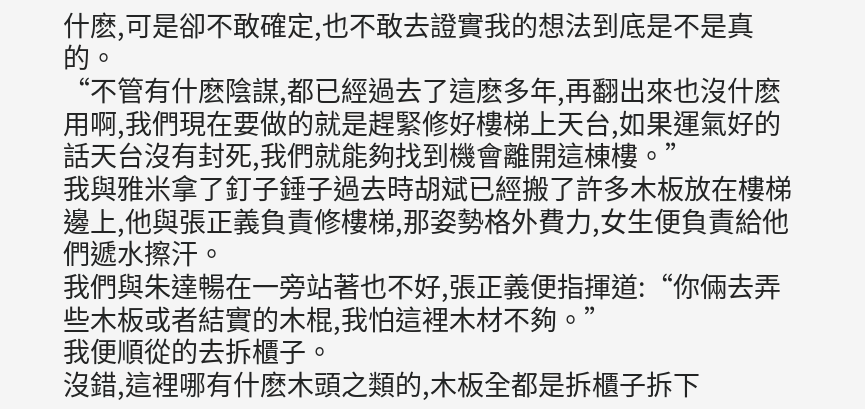什麽,可是卻不敢確定,也不敢去證實我的想法到底是不是真的。
“不管有什麽陰謀,都已經過去了這麽多年,再翻出來也沒什麽用啊,我們現在要做的就是趕緊修好樓梯上天台,如果運氣好的話天台沒有封死,我們就能夠找到機會離開這棟樓。”
我與雅米拿了釘子錘子過去時胡斌已經搬了許多木板放在樓梯邊上,他與張正義負責修樓梯,那姿勢格外費力,女生便負責給他們遞水擦汗。
我們與朱達暢在一旁站著也不好,張正義便指揮道:“你倆去弄些木板或者結實的木棍,我怕這裡木材不夠。”
我便順從的去拆櫃子。
沒錯,這裡哪有什麽木頭之類的,木板全都是拆櫃子拆下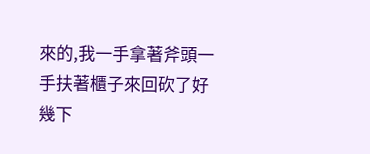來的,我一手拿著斧頭一手扶著櫃子來回砍了好幾下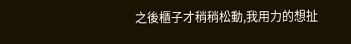之後櫃子才稍稍松動,我用力的想扯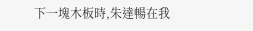下一塊木板時,朱達暢在我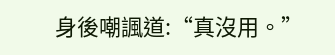身後嘲諷道:“真沒用。”